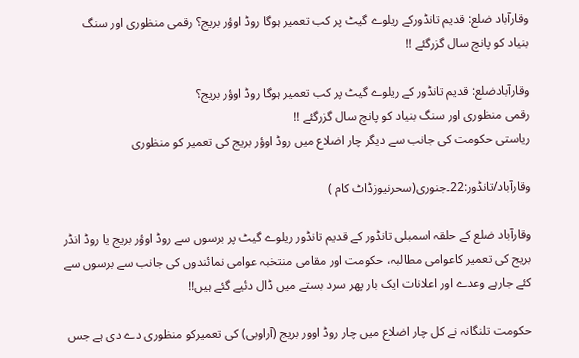وقارآباد ضلع: قدیم تانڈورکے ریلوے گیٹ پر کب تعمیر ہوگا روڈ اوؤر بریج؟ رقمی منظوری اور سنگ بنیاد کو پانچ سال گزرگئے !!

وقارآبادضلع: قدیم تانڈور کے ریلوے گیٹ پر کب تعمیر ہوگا روڈ اوؤر بریج؟
رقمی منظوری اور سنگ بنیاد کو پانچ سال گزرگئے !!
ریاستی حکومت کی جانب سے دیگر چار اضلاع میں روڈ اوؤر بریج کی تعمیر کو منظوری

وقارآباد/تانڈور:22۔جنوری(سحرنیوزڈاٹ کام )

وقارآباد ضلع کے حلقہ اسمبلی تانڈور کے قدیم تانڈور ریلوے گیٹ پر برسوں سے روڈ اوؤر بریج یا روڈ انڈر بریج کی تعمیر کاعوامی مطالبہ، حکومت اور مقامی منتخبہ عوامی نمائندوں کی جانب سے برسوں سے کئے جارہے وعدے اور اعلانات ایک بار پھر سرد بستے میں ڈال دئیے گئے ہیں!!

حکومت تلنگانہ نے کل چار اضلاع میں چار روڈ اوور بریج (آراوبی) کی تعمیرکو منظوری دے دی ہے جس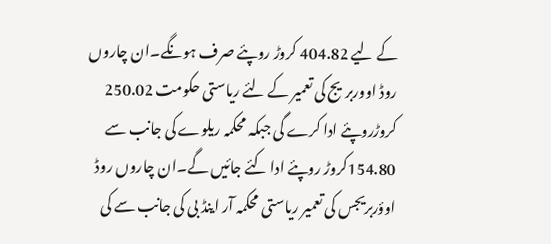کے لیے 404.82 کروڑ روپئے صرف ہونگے۔ان چاروں روڈ اووربریج کی تعمیر کے لئے ریاستی حکومت 250.02 کروڑروپئے ادا کرے گی جبکہ محکمہ ریلوے کی جانب سے 154.80کروڑ روپئے ادا کئے جائیں گے۔ان چاروں روڈ اوؤربریجس کی تعمیر ریاستی محکمہ آر اینڈ بی کی جانب سے کی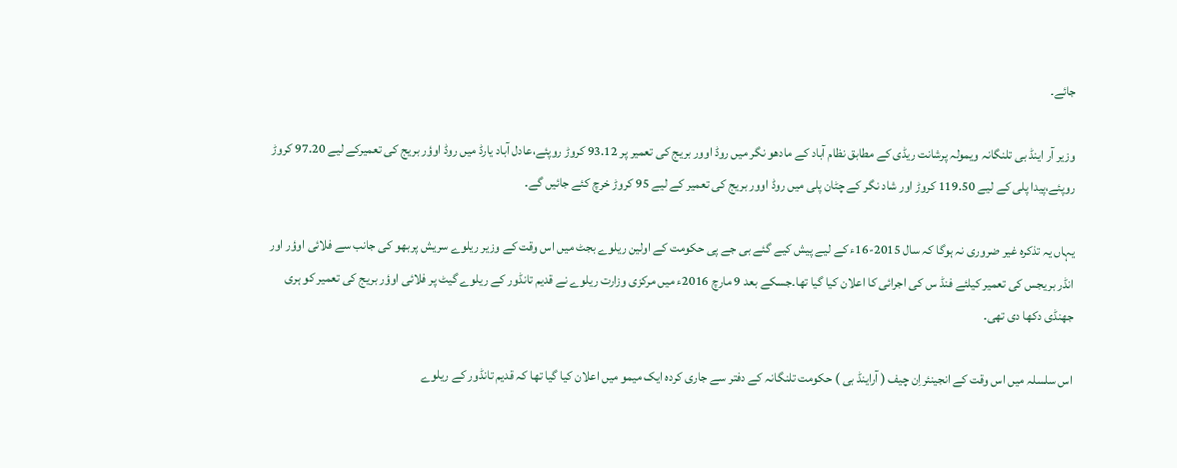جائے۔

وزیر آر اینڈ بی تلنگانہ ویمولہ پرشانت ریڈی کے مطابق نظام آباد کے مادھو نگر میں روڈ اوور بریج کی تعمیر پر 93.12 کروڑ روپئے،عادل آباد یارڈ میں روڈ اوؤر بریج کی تعمیرکے لیے 97.20 کروڑ روپئے،پیدا پلی کے لیے 119.50 کروڑ اور شاد نگر کے چٹان پلی میں روڈ اوور بریج کی تعمیر کے لیے 95 کروڑ خرچ کئے جائیں گے۔

یہاں یہ تذکرہ غیر ضروری نہ ہوگا کہ سال 2015-16ء کے لیے پیش کیے گئے بی جے پی حکومت کے اولین ریلوے بجٹ میں اس وقت کے وزیر ریلوے سریش پربھو کی جانب سے فلائی اوؤر اور انڈر بریجس کی تعمیر کیلئے فنڈ س کی اجرائی کا اعلان کیا گیا تھا۔جسکے بعد 9 مارچ 2016ء میں مرکزی وزارت ریلوے نے قدیم تانڈور کے ریلوے گیٹ پر فلائی اوؤر بریج کی تعمیر کو ہری جھنڈی دکھا دی تھی۔

اس سلسلہ میں اس وقت کے انجینئراِن چیف ( آراینڈ بی ) حکومت تلنگانہ کے دفتر سے جاری کردہ ایک میمو میں اعلان کیا گیا تھا کہ قدیم تانڈور کے ریلوے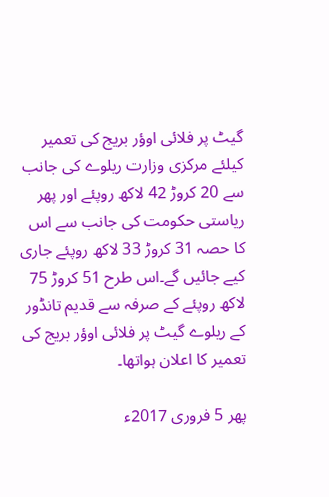گیٹ پر فلائی اوؤر بریج کی تعمیر کیلئے مرکزی وزارت ریلوے کی جانب سے 20 کروڑ 42 لاکھ روپئے اور پھر ریاستی حکومت کی جانب سے اس کا حصہ 31 کروڑ 33 لاکھ روپئے جاری کیے جائیں گے۔اس طرح 51 کروڑ 75 لاکھ روپئے کے صرفہ سے قدیم تانڈور کے ریلوے گیٹ پر فلائی اوؤر بریج کی تعمیر کا اعلان ہواتھا۔

پھر 5 فروری 2017ء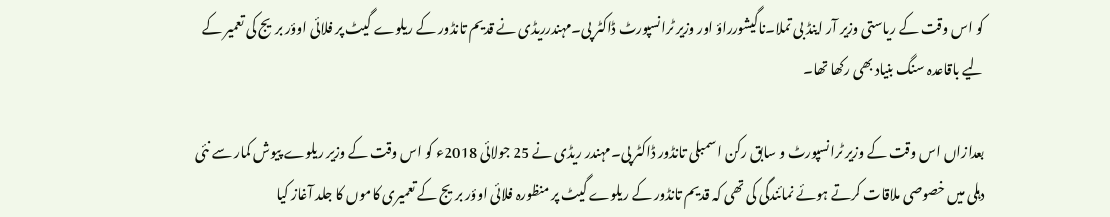کو اس وقت کے ریاستی وزیر آر اینڈ بی تملا۔ناگیشورراؤ اور وزیر ٹرانسپورٹ ڈاکٹر پی۔مہندرریڈی نے قدیم تانڈور کے ریلوے گیٹ پر فلائی اوؤر بریج کی تعمیر کے لیے باقاعدہ سنگ بنیاد بھی رکھا تھا۔

بعدازاں اس وقت کے وزیر ٹرانسپورٹ و سابق رکن اسمبلی تانڈور ڈاکٹر پی۔مہندر ریڈی نے 25 جولائی 2018ء کو اس وقت کے وزیر ریلوے پیوش کمار سے نئی دہلی میں خصوصی ملاقات کرتے ہوئے نمائندگی کی تھی کہ قدیم تانڈور کے ریلوے گیٹ پر منظورہ فلائی اوؤر بریج کے تعمیری کاموں کا جلد آغاز کیا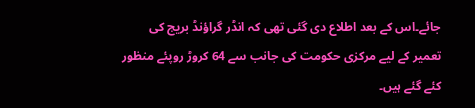جائے۔اس کے بعد اطلاع دی گئی تھی کہ انڈر گراؤنڈ بریج کی تعمیر کے لیے مرکزی حکومت کی جانب سے 64 کروڑ روپئے منظور کئے گئے ہیں۔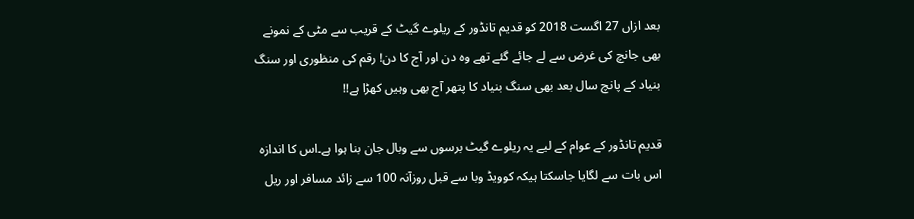بعد ازاں 27 اگست 2018 کو قدیم تانڈور کے ریلوے گیٹ کے قریب سے مٹی کے نمونے بھی جانچ کی غرض سے لے جائے گئے تھے وہ دن اور آج کا دن! رقم کی منظوری اور سنگ بنیاد کے پانچ سال بعد بھی سنگ بنیاد کا پتھر آج بھی وہیں کھڑا ہے!!

قدیم تانڈور کے عوام کے لیے یہ ریلوے گیٹ برسوں سے وبال جان بنا ہوا ہے۔اس کا اندازہ اس بات سے لگایا جاسکتا ہیکہ کوویڈ وبا سے قبل روزآنہ 100 سے زائد مسافر اور ریل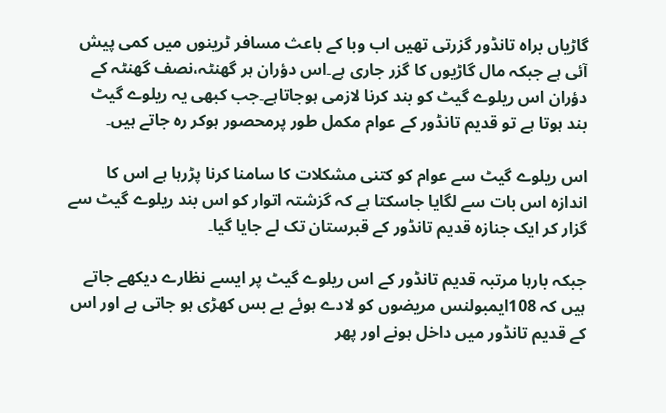گاڑیاں براہ تانڈور گزرتی تھیں اب وبا کے باعث مسافر ٹرینوں میں کمی پیش آئی ہے جبکہ مال گاڑیوں کا گزر جاری ہے۔اس دؤران ہر گھنٹہ،نصف گھنٹہ کے دؤران اس ریلوے گیٹ کو بند کرنا لازمی ہوجاتاہے۔جب کبھی یہ ریلوے گیٹ بند ہوتا ہے تو قدیم تانڈور کے عوام مکمل طور پرمحصور ہوکر رہ جاتے ہیں۔

اس ریلوے گیٹ سے عوام کو کتنی مشکلات کا سامنا کرنا پڑرہا ہے اس کا اندازہ اس بات سے لگایا جاسکتا ہے کہ گزشتہ اتوار کو اس بند ریلوے گیٹ سے گزار کر ایک جنازہ قدیم تانڈور کے قبرستان تک لے جایا گیا۔

جبکہ بارہا مرتبہ قدیم تانڈور کے اس ریلوے گیٹ پر ایسے نظارے دیکھے جاتے ہیں کہ 108ایمبولنس مریضوں کو لادے ہوئے بے بس کھڑی ہو جاتی ہے اور اس کے قدیم تانڈور میں داخل ہونے اور پھر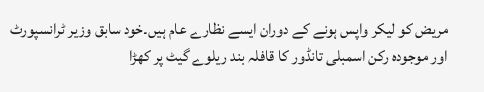مریض کو لیکر واپس ہونے کے دوران ایسے نظارے عام ہیں۔خود سابق وزیر ٹرانسپورٹ اور موجودہ رکن اسمبلی تانڈور کا قافلہ بند ریلوے گیٹ پر کھڑا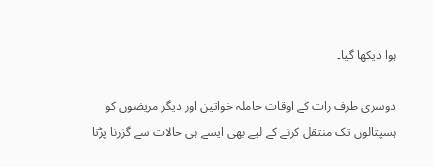ہوا دیکھا گیا۔

دوسری طرف رات کے اوقات حاملہ خواتین اور دیگر مریضوں کو ہسپتالوں تک منتقل کرنے کے لیے بھی ایسے ہی حالات سے گزرنا پڑتا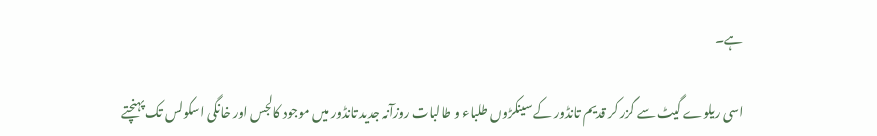ہے۔

اسی ریلوے گیٹ سے گزر کر قدیم تانڈور کے سینکڑوں طلباء و طالبات روزآنہ جدید تانڈور میں موجود کالجس اور خانگی اسکولس تک پہنچتے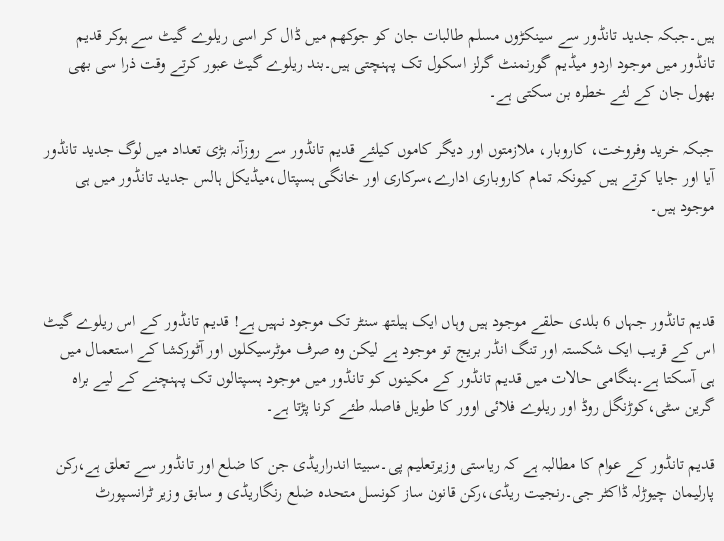ہیں۔جبکہ جدید تانڈور سے سینکڑوں مسلم طالبات جان کو جوکھم میں ڈال کر اسی ریلوے گیٹ سے ہوکر قدیم تانڈور میں موجود اردو میڈیم گورنمنٹ گرلز اسکول تک پہنچتی ہیں۔بند ریلوے گیٹ عبور کرتے وقت ذرا سی بھی بھول جان کے لئے خطرہ بن سکتی ہے۔

جبکہ خرید وفروخت، کاروبار، ملازمتوں اور دیگر کاموں کیلئے قدیم تانڈور سے روزآنہ بڑی تعداد میں لوگ جدید تانڈور آیا اور جایا کرتے ہیں کیونکہ تمام کاروباری ادارے،سرکاری اور خانگی ہسپتال،میڈیکل ہالس جدید تانڈور میں ہی موجود ہیں۔



قدیم تانڈور جہاں 6 بلدی حلقے موجود ہیں وہاں ایک ہیلتھ سنٹر تک موجود نہیں ہے! قدیم تانڈور کے اس ریلوے گیٹ اس کے قریب ایک شکستہ اور تنگ انڈر بریج تو موجود ہے لیکن وہ صرف موٹرسیکلوں اور آٹورکشا کے استعمال میں ہی آسکتا ہے۔ہنگامی حالات میں قدیم تانڈور کے مکینوں کو تانڈور میں موجود ہسپتالوں تک پہنچنے کے لیے براہ گرین سٹی،کوڑنگل روڈ اور ریلوے فلائی اوور کا طویل فاصلہ طئے کرنا پڑتا ہے۔

قدیم تانڈور کے عوام کا مطالبہ ہے کہ ریاستی وزیرتعلیم پی۔سبیتا اندراریڈی جن کا ضلع اور تانڈور سے تعلق ہے،رکن پارلیمان چیوڑلہ ڈاکٹر جی۔رنجیت ریڈی،رکن قانون ساز کونسل متحدہ ضلع رنگاریڈی و سابق وزیر ٹرانسپورٹ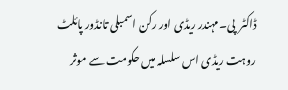ڈاکٹر  پی۔مہندر ریڈی اور رکن اسمبلی تانڈور پائلٹ روہت ریڈی اس سلسلہ میں حکومت سے موثر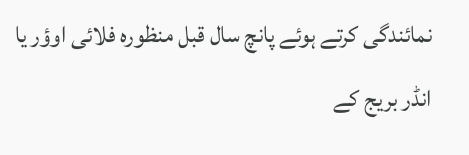نمائندگی کرتے ہوئے پانچ سال قبل منظورہ فلائی اوؤر یا انڈر بریج کے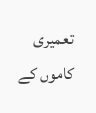تعمیری کاموں کے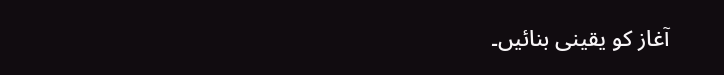آغاز کو یقینی بنائیں۔